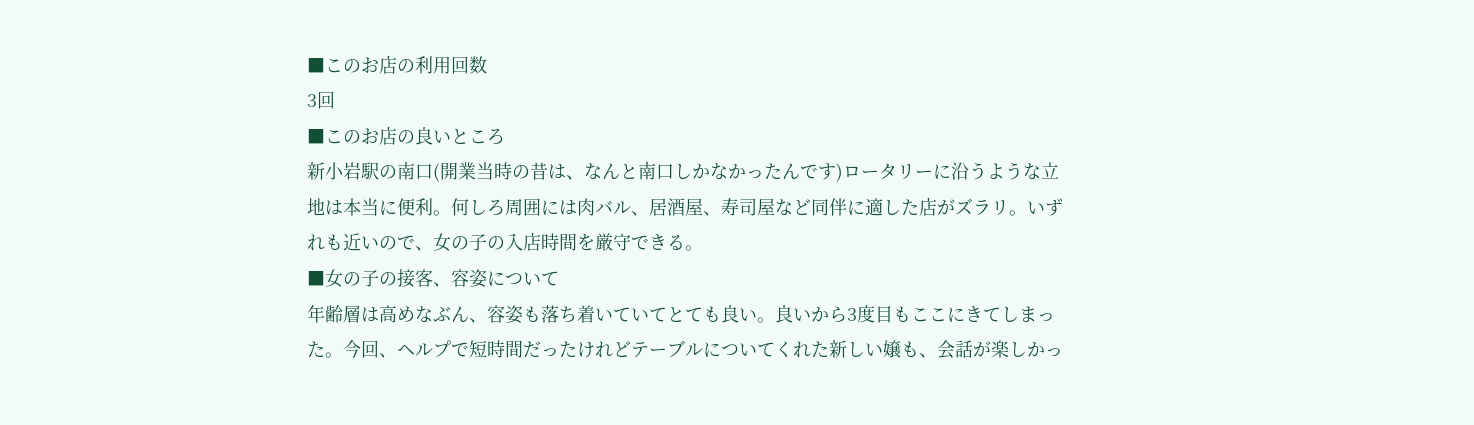■このお店の利用回数
3回
■このお店の良いところ
新小岩駅の南口(開業当時の昔は、なんと南口しかなかったんです)ロータリーに沿うような立地は本当に便利。何しろ周囲には肉バル、居酒屋、寿司屋など同伴に適した店がズラリ。いずれも近いので、女の子の入店時間を厳守できる。
■女の子の接客、容姿について
年齢層は高めなぶん、容姿も落ち着いていてとても良い。良いから3度目もここにきてしまった。今回、ヘルプで短時間だったけれどテーブルについてくれた新しい嬢も、会話が楽しかっ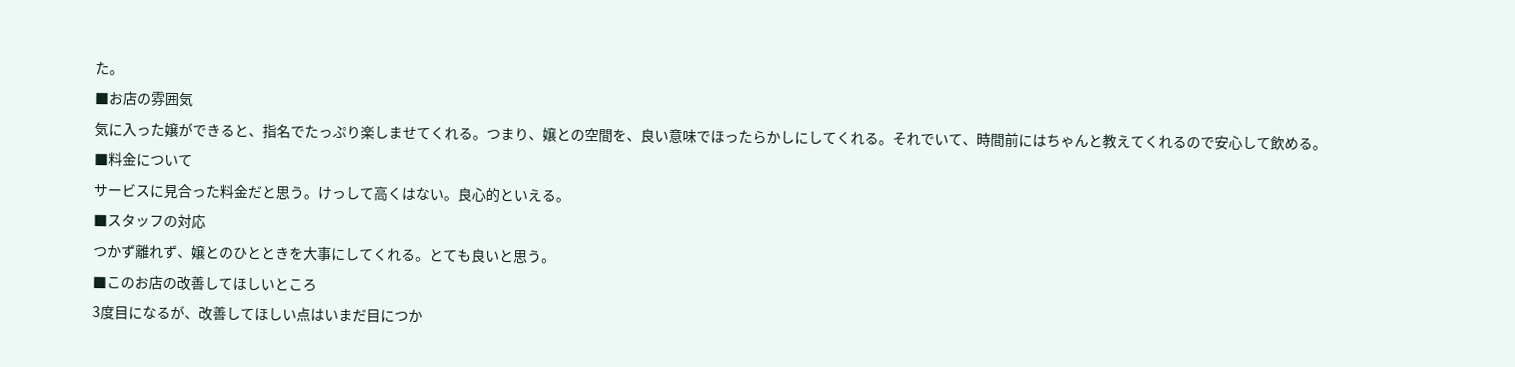た。
■お店の雰囲気
気に入った嬢ができると、指名でたっぷり楽しませてくれる。つまり、嬢との空間を、良い意味でほったらかしにしてくれる。それでいて、時間前にはちゃんと教えてくれるので安心して飲める。
■料金について
サービスに見合った料金だと思う。けっして高くはない。良心的といえる。
■スタッフの対応
つかず離れず、嬢とのひとときを大事にしてくれる。とても良いと思う。
■このお店の改善してほしいところ
3度目になるが、改善してほしい点はいまだ目につか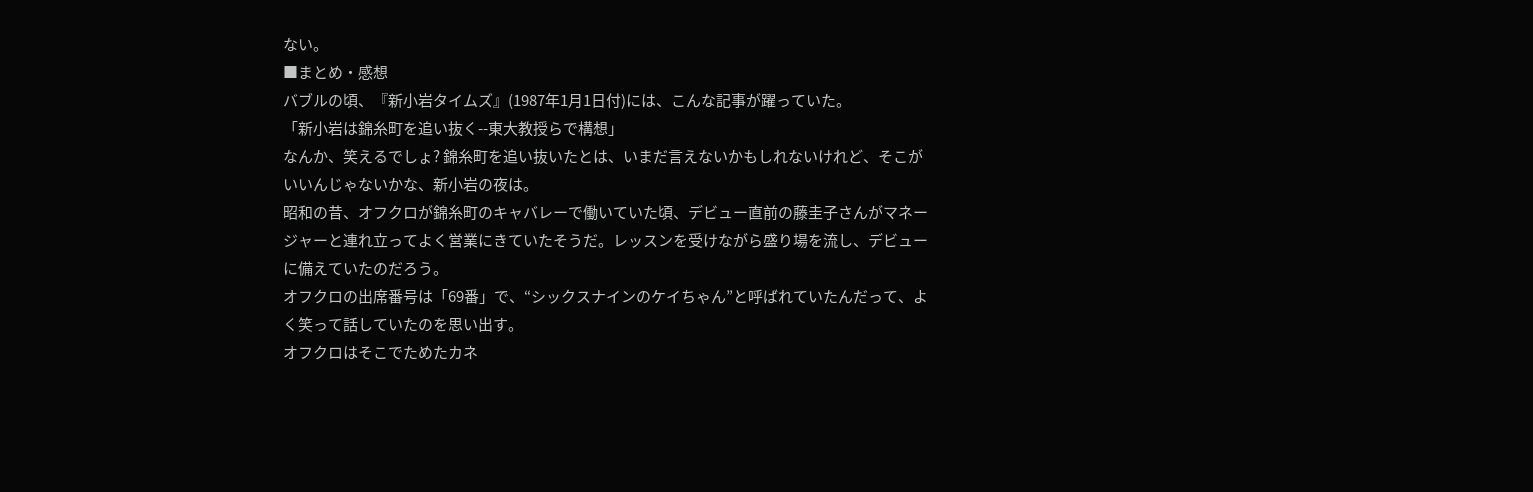ない。
■まとめ・感想
バブルの頃、『新小岩タイムズ』(1987年1月1日付)には、こんな記事が躍っていた。
「新小岩は錦糸町を追い抜く--東大教授らで構想」
なんか、笑えるでしょ? 錦糸町を追い抜いたとは、いまだ言えないかもしれないけれど、そこがいいんじゃないかな、新小岩の夜は。
昭和の昔、オフクロが錦糸町のキャバレーで働いていた頃、デビュー直前の藤圭子さんがマネージャーと連れ立ってよく営業にきていたそうだ。レッスンを受けながら盛り場を流し、デビューに備えていたのだろう。
オフクロの出席番号は「69番」で、“シックスナインのケイちゃん”と呼ばれていたんだって、よく笑って話していたのを思い出す。
オフクロはそこでためたカネ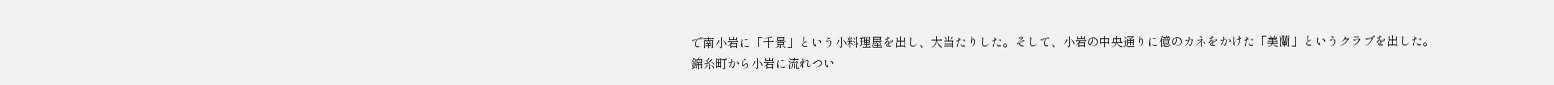で南小岩に「千景」という小料理屋を出し、大当たりした。そして、小岩の中央通りに億のカネをかけた「美蘭」というクラブを出した。
錦糸町から小岩に流れつい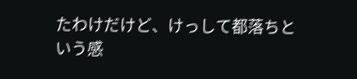たわけだけど、けっして都落ちという感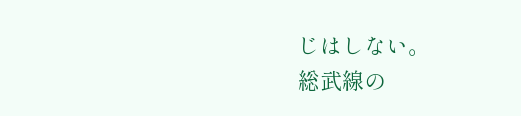じはしない。
総武線の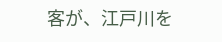客が、江戸川を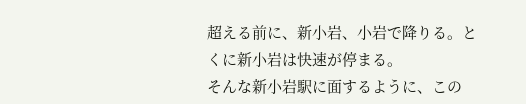超える前に、新小岩、小岩で降りる。とくに新小岩は快速が停まる。
そんな新小岩駅に面するように、この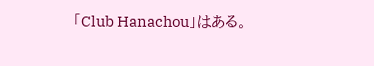「Club Hanachou」はある。